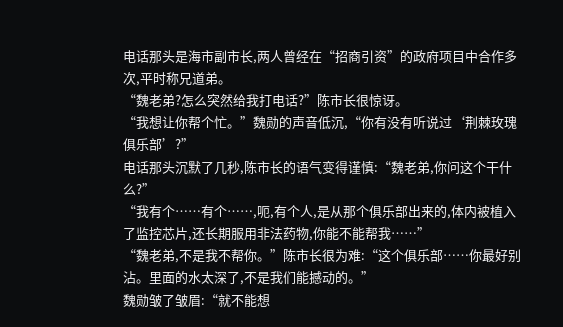电话那头是海市副市长,两人曾经在“招商引资”的政府项目中合作多次,平时称兄道弟。
“魏老弟?怎么突然给我打电话?”陈市长很惊讶。
“我想让你帮个忙。”魏勋的声音低沉,“你有没有听说过‘荆棘玫瑰俱乐部’?”
电话那头沉默了几秒,陈市长的语气变得谨慎:“魏老弟,你问这个干什么?”
“我有个……有个……,呃,有个人,是从那个俱乐部出来的,体内被植入了监控芯片,还长期服用非法药物,你能不能帮我……”
“魏老弟,不是我不帮你。”陈市长很为难:“这个俱乐部……你最好别沾。里面的水太深了,不是我们能撼动的。”
魏勋皱了皱眉:“就不能想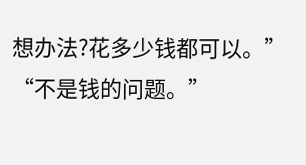想办法?花多少钱都可以。”
“不是钱的问题。”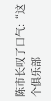陈市长叹了口气:“这个俱乐部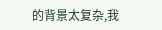的背景太复杂,我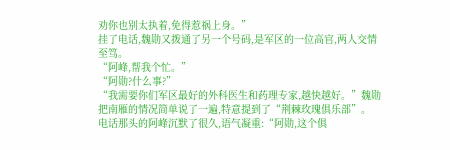劝你也别太执着,免得惹祸上身。”
挂了电话,魏勋又拨通了另一个号码,是军区的一位高官,两人交情至笃。
“阿峰,帮我个忙。”
“阿勋?什么事?”
“我需要你们军区最好的外科医生和药理专家,越快越好。”魏勋把南雁的情况简单说了一遍,特意提到了“荆棘玫瑰俱乐部”。
电话那头的阿峰沉默了很久,语气凝重:“阿勋,这个俱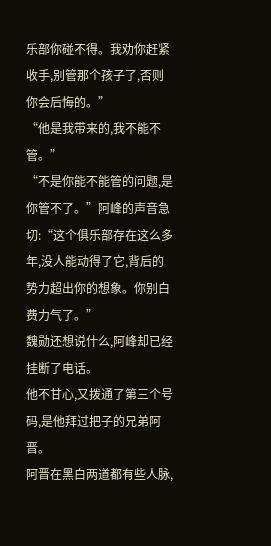乐部你碰不得。我劝你赶紧收手,别管那个孩子了,否则你会后悔的。”
“他是我带来的,我不能不管。”
“不是你能不能管的问题,是你管不了。”阿峰的声音急切:“这个俱乐部存在这么多年,没人能动得了它,背后的势力超出你的想象。你别白费力气了。”
魏勋还想说什么,阿峰却已经挂断了电话。
他不甘心,又拨通了第三个号码,是他拜过把子的兄弟阿晋。
阿晋在黑白两道都有些人脉,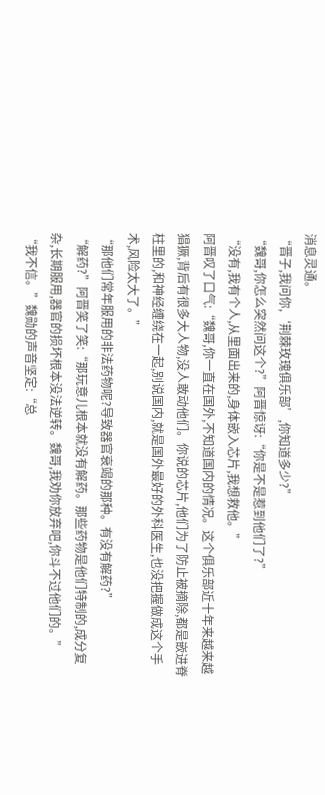消息灵通。
“晋子,我问你,‘荆棘玫瑰俱乐部’,你知道多少?”
“魏哥,你怎么突然问这个?”阿晋惊讶:“你是不是惹到他们了?”
“没有,我有个人,从里面出来的,身体嵌入芯片,我想救他。”
阿晋叹了口气:“魏哥,你一直在国外,不知道国内的情况。这个俱乐部近十年来越来越猖獗,背后有很多大人物,没人敢动他们。你说的芯片,他们为了防止被摘除,都是嵌进脊柱里的,和神经缠绕在一起,别说国内,就是国外最好的外科医生,也没把握做成这个手术,风险太大了。”
“那他们常年服用的非法药物呢?导致器官衰竭的那种。有没有解药?”
“解药?”阿晋笑了笑:“那玩意儿根本就没有解药。那些药物是他们特制的,成分复杂,长期服用,器官的损坏根本没法逆转。魏哥,我劝你放弃吧,你斗不过他们的。”
“我不信。”魏勋的声音坚定:“总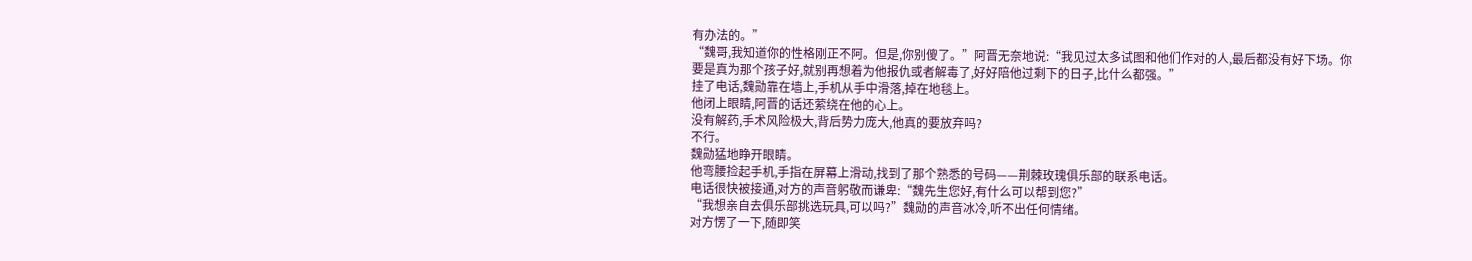有办法的。”
“魏哥,我知道你的性格刚正不阿。但是,你别傻了。”阿晋无奈地说:“我见过太多试图和他们作对的人,最后都没有好下场。你要是真为那个孩子好,就别再想着为他报仇或者解毒了,好好陪他过剩下的日子,比什么都强。”
挂了电话,魏勋靠在墙上,手机从手中滑落,掉在地毯上。
他闭上眼睛,阿晋的话还萦绕在他的心上。
没有解药,手术风险极大,背后势力庞大,他真的要放弃吗?
不行。
魏勋猛地睁开眼睛。
他弯腰捡起手机,手指在屏幕上滑动,找到了那个熟悉的号码——荆棘玫瑰俱乐部的联系电话。
电话很快被接通,对方的声音躬敬而谦卑:“魏先生您好,有什么可以帮到您?”
“我想亲自去俱乐部挑选玩具,可以吗?”魏勋的声音冰冷,听不出任何情绪。
对方愣了一下,随即笑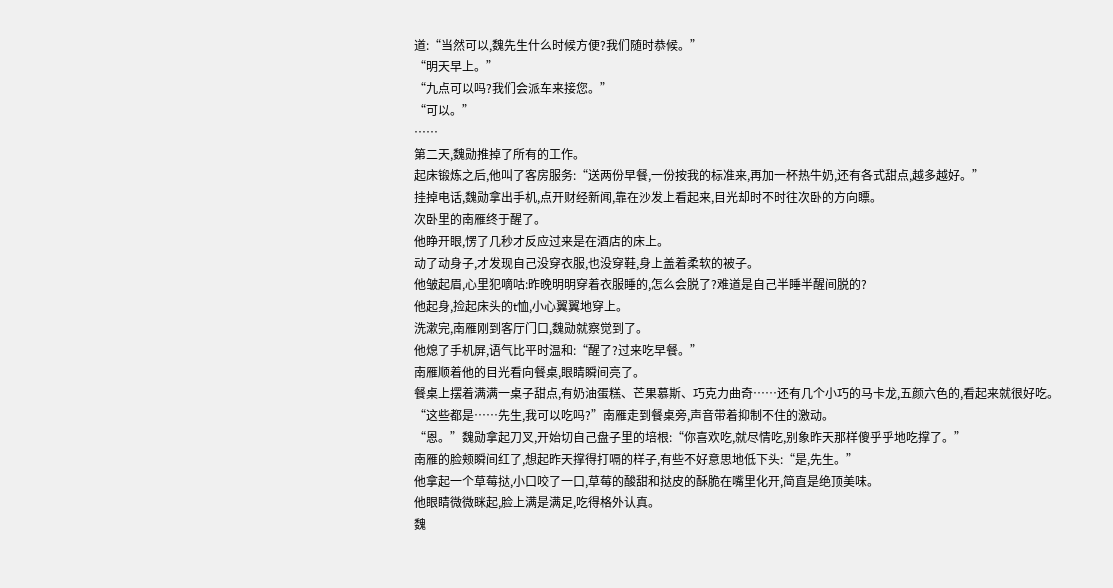道:“当然可以,魏先生什么时候方便?我们随时恭候。”
“明天早上。”
“九点可以吗?我们会派车来接您。”
“可以。”
……
第二天,魏勋推掉了所有的工作。
起床锻炼之后,他叫了客房服务:“送两份早餐,一份按我的标准来,再加一杯热牛奶,还有各式甜点,越多越好。”
挂掉电话,魏勋拿出手机,点开财经新闻,靠在沙发上看起来,目光却时不时往次卧的方向瞟。
次卧里的南雁终于醒了。
他睁开眼,愣了几秒才反应过来是在酒店的床上。
动了动身子,才发现自己没穿衣服,也没穿鞋,身上盖着柔软的被子。
他皱起眉,心里犯嘀咕:昨晚明明穿着衣服睡的,怎么会脱了?难道是自己半睡半醒间脱的?
他起身,捡起床头的t恤,小心翼翼地穿上。
洗漱完,南雁刚到客厅门口,魏勋就察觉到了。
他熄了手机屏,语气比平时温和:“醒了?过来吃早餐。”
南雁顺着他的目光看向餐桌,眼睛瞬间亮了。
餐桌上摆着满满一桌子甜点,有奶油蛋糕、芒果慕斯、巧克力曲奇……还有几个小巧的马卡龙,五颜六色的,看起来就很好吃。
“这些都是……先生,我可以吃吗?”南雁走到餐桌旁,声音带着抑制不住的激动。
“恩。”魏勋拿起刀叉,开始切自己盘子里的培根:“你喜欢吃,就尽情吃,别象昨天那样傻乎乎地吃撑了。”
南雁的脸颊瞬间红了,想起昨天撑得打嗝的样子,有些不好意思地低下头:“是,先生。”
他拿起一个草莓挞,小口咬了一口,草莓的酸甜和挞皮的酥脆在嘴里化开,简直是绝顶美味。
他眼睛微微眯起,脸上满是满足,吃得格外认真。
魏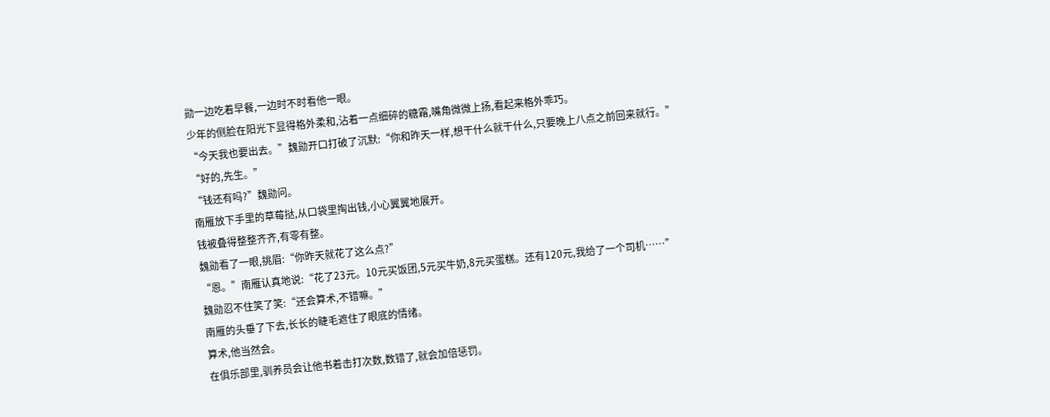勋一边吃着早餐,一边时不时看他一眼。
少年的侧脸在阳光下显得格外柔和,沾着一点细碎的糖霜,嘴角微微上扬,看起来格外乖巧。
“今天我也要出去。”魏勋开口打破了沉默:“你和昨天一样,想干什么就干什么,只要晚上八点之前回来就行。”
“好的,先生。”
“钱还有吗?”魏勋问。
南雁放下手里的草莓挞,从口袋里掏出钱,小心翼翼地展开。
钱被叠得整整齐齐,有零有整。
魏勋看了一眼,挑眉:“你昨天就花了这么点?”
“恩。”南雁认真地说:“花了23元。10元买饭团,5元买牛奶,8元买蛋糕。还有120元,我给了一个司机……”
魏勋忍不住笑了笑:“还会算术,不错嘛。”
南雁的头垂了下去,长长的睫毛遮住了眼底的情绪。
算术,他当然会。
在俱乐部里,驯养员会让他书着击打次数,数错了,就会加倍惩罚。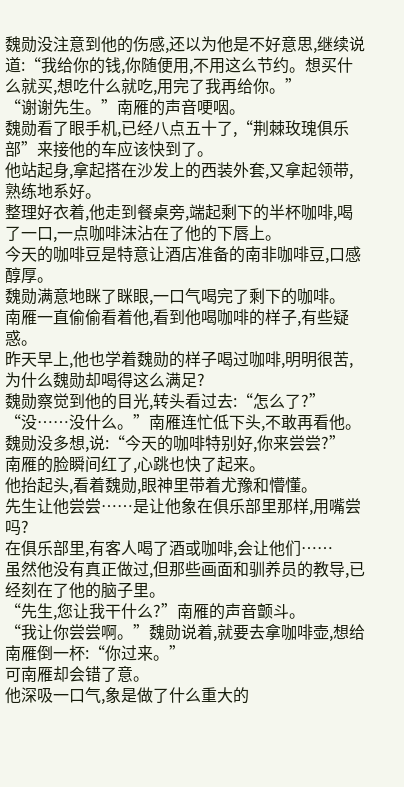魏勋没注意到他的伤感,还以为他是不好意思,继续说道:“我给你的钱,你随便用,不用这么节约。想买什么就买,想吃什么就吃,用完了我再给你。”
“谢谢先生。”南雁的声音哽咽。
魏勋看了眼手机,已经八点五十了,“荆棘玫瑰俱乐部”来接他的车应该快到了。
他站起身,拿起搭在沙发上的西装外套,又拿起领带,熟练地系好。
整理好衣着,他走到餐桌旁,端起剩下的半杯咖啡,喝了一口,一点咖啡沫沾在了他的下唇上。
今天的咖啡豆是特意让酒店准备的南非咖啡豆,口感醇厚。
魏勋满意地眯了眯眼,一口气喝完了剩下的咖啡。
南雁一直偷偷看着他,看到他喝咖啡的样子,有些疑惑。
昨天早上,他也学着魏勋的样子喝过咖啡,明明很苦,为什么魏勋却喝得这么满足?
魏勋察觉到他的目光,转头看过去:“怎么了?”
“没……没什么。”南雁连忙低下头,不敢再看他。
魏勋没多想,说:“今天的咖啡特别好,你来尝尝?”
南雁的脸瞬间红了,心跳也快了起来。
他抬起头,看着魏勋,眼神里带着尤豫和懵懂。
先生让他尝尝……是让他象在俱乐部里那样,用嘴尝吗?
在俱乐部里,有客人喝了酒或咖啡,会让他们……
虽然他没有真正做过,但那些画面和驯养员的教导,已经刻在了他的脑子里。
“先生,您让我干什么?”南雁的声音颤斗。
“我让你尝尝啊。”魏勋说着,就要去拿咖啡壶,想给南雁倒一杯:“你过来。”
可南雁却会错了意。
他深吸一口气,象是做了什么重大的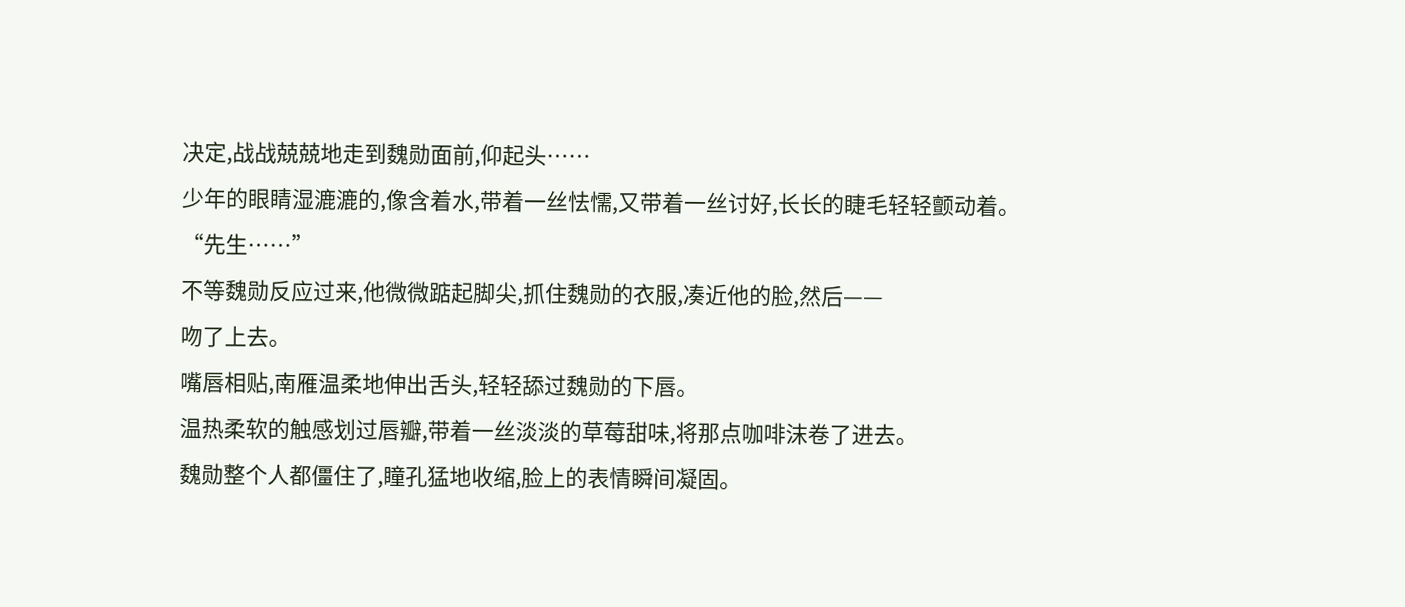决定,战战兢兢地走到魏勋面前,仰起头……
少年的眼睛湿漉漉的,像含着水,带着一丝怯懦,又带着一丝讨好,长长的睫毛轻轻颤动着。
“先生……”
不等魏勋反应过来,他微微踮起脚尖,抓住魏勋的衣服,凑近他的脸,然后——
吻了上去。
嘴唇相贴,南雁温柔地伸出舌头,轻轻舔过魏勋的下唇。
温热柔软的触感划过唇瓣,带着一丝淡淡的草莓甜味,将那点咖啡沫卷了进去。
魏勋整个人都僵住了,瞳孔猛地收缩,脸上的表情瞬间凝固。